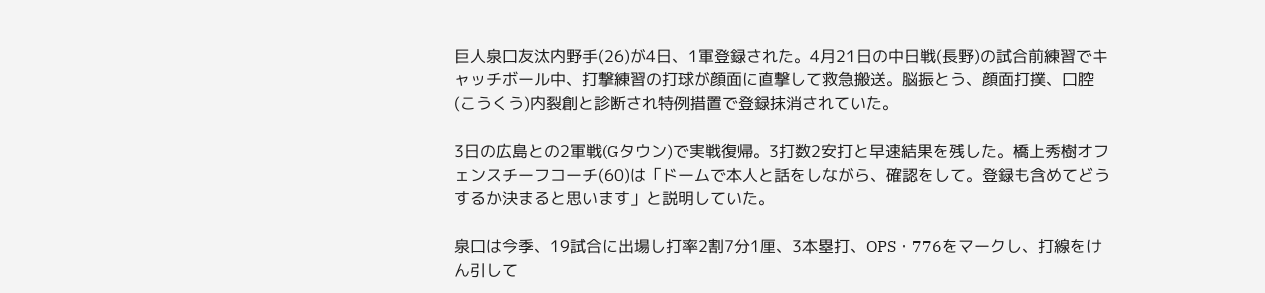巨人泉口友汰内野手(26)が4日、1軍登録された。4月21日の中日戦(長野)の試合前練習でキャッチボール中、打撃練習の打球が顔面に直撃して救急搬送。脳振とう、顔面打撲、口腔(こうくう)内裂創と診断され特例措置で登録抹消されていた。

3日の広島との2軍戦(Gタウン)で実戦復帰。3打数2安打と早速結果を残した。橋上秀樹オフェンスチーフコーチ(60)は「ドームで本人と話をしながら、確認をして。登録も含めてどうするか決まると思います」と説明していた。

泉口は今季、19試合に出場し打率2割7分1厘、3本塁打、OPS・776をマークし、打線をけん引して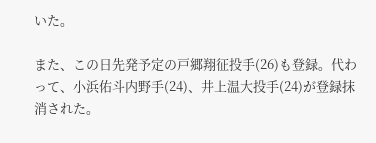いた。

また、この日先発予定の戸郷翔征投手(26)も登録。代わって、小浜佑斗内野手(24)、井上温大投手(24)が登録抹消された。